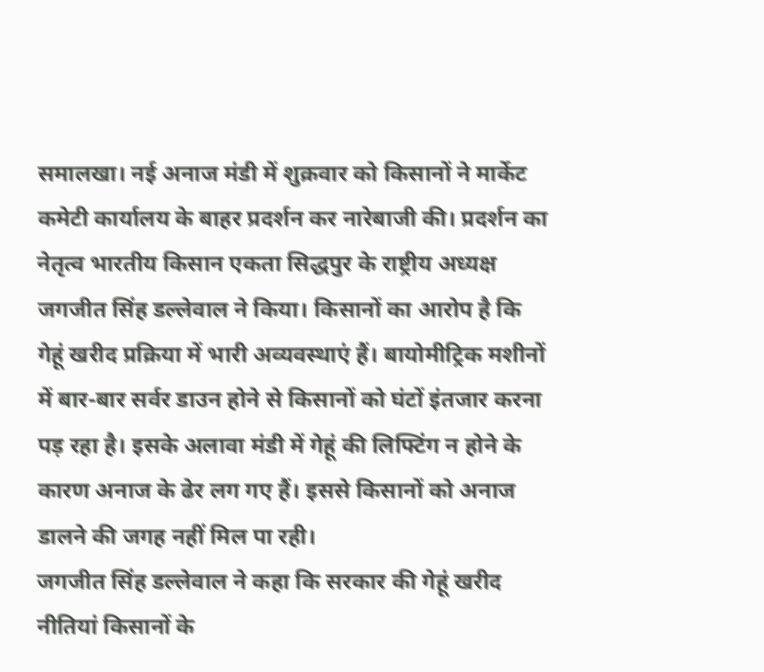समालखा। नई अनाज मंडी में शुक्रवार को किसानों ने मार्केट कमेटी कार्यालय के बाहर प्रदर्शन कर नारेबाजी की। प्रदर्शन का नेतृत्व भारतीय किसान एकता सिद्धपुर के राष्ट्रीय अध्यक्ष जगजीत सिंह डल्लेवाल ने किया। किसानों का आरोप है कि गेहूं खरीद प्रक्रिया में भारी अव्यवस्थाएं हैं। बायोमीट्रिक मशीनों में बार-बार सर्वर डाउन होने से किसानों को घंटों इंतजार करना पड़ रहा है। इसके अलावा मंडी में गेहूं की लिफ्टिंग न होने के कारण अनाज के ढेर लग गए हैं। इससे किसानों को अनाज डालने की जगह नहीं मिल पा रही।
जगजीत सिंह डल्लेवाल ने कहा कि सरकार की गेहूं खरीद नीतियां किसानों के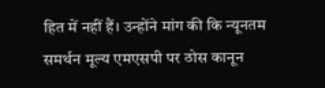हित में नहीं हैं। उन्होंने मांग की कि न्यूनतम समर्थन मूल्य एमएसपी पर ठोस कानून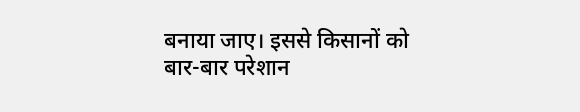बनाया जाए। इससे किसानों को बार-बार परेशान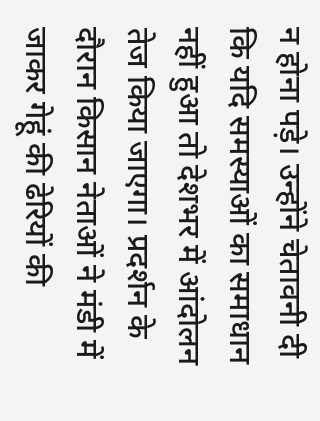न होना पड़े। उन्होंने चेतावनी दी कि यदि समस्याओं का समाधान नहीं हुआ तो देशभर में आंदोलन तेज किया जाएगा। प्रदर्शन के दौरान किसान नेताओं ने मंडी में जाकर गेहूं की ढेरियों की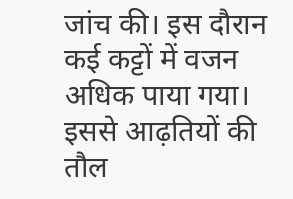जांच की। इस दौरान कई कट्टों में वजन अधिक पाया गया। इससे आढ़तियों की तौल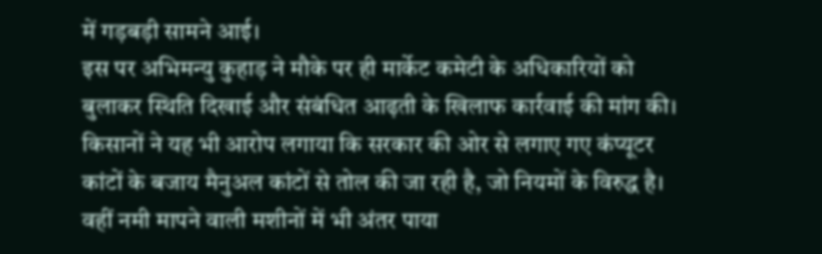में गड़बड़ी सामने आई।
इस पर अभिमन्यु कुहाड़ ने मौके पर ही मार्केट कमेटी के अधिकारियों को बुलाकर स्थिति दिखाई और संबंधित आढ़ती के खिलाफ कार्रवाई की मांग की। किसानों ने यह भी आरोप लगाया कि सरकार की ओर से लगाए गए कंप्यूटर कांटों के बजाय मैनुअल कांटों से तोल की जा रही है, जो नियमों के विरुद्ध है। वहीं नमी मापने वाली मशीनों में भी अंतर पाया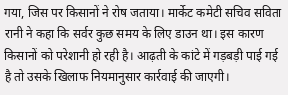गया, जिस पर किसानों ने रोष जताया। मार्केट कमेटी सचिव सविता रानी ने कहा कि सर्वर कुछ समय के लिए डाउन था। इस कारण किसानों को परेशानी हो रही है। आढ़ती के कांटे में गड़बड़ी पाई गई है तो उसके खिलाफ नियमानुसार कार्रवाई की जाएगी।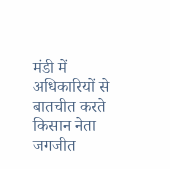मंडी में अधिकारियों से बातचीत करते किसान नेता जगजीत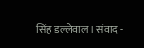सिंह डल्लेवाल। संवाद -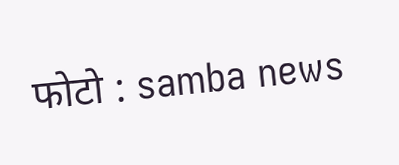फोटो : samba news